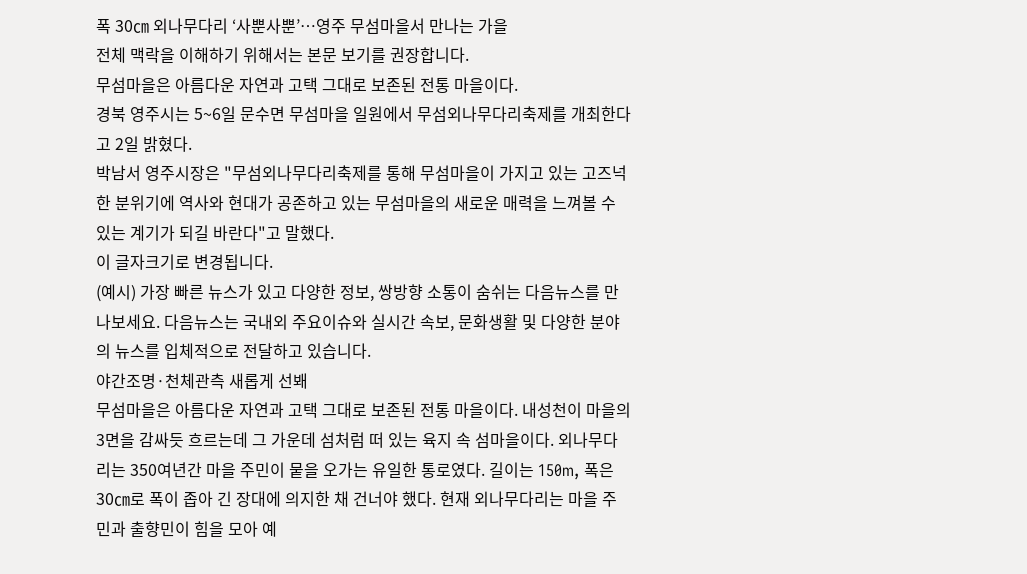폭 30㎝ 외나무다리 ‘사뿐사뿐’…영주 무섬마을서 만나는 가을
전체 맥락을 이해하기 위해서는 본문 보기를 권장합니다.
무섬마을은 아름다운 자연과 고택 그대로 보존된 전통 마을이다.
경북 영주시는 5~6일 문수면 무섬마을 일원에서 무섬외나무다리축제를 개최한다고 2일 밝혔다.
박남서 영주시장은 "무섬외나무다리축제를 통해 무섬마을이 가지고 있는 고즈넉한 분위기에 역사와 현대가 공존하고 있는 무섬마을의 새로운 매력을 느껴볼 수 있는 계기가 되길 바란다"고 말했다.
이 글자크기로 변경됩니다.
(예시) 가장 빠른 뉴스가 있고 다양한 정보, 쌍방향 소통이 숨쉬는 다음뉴스를 만나보세요. 다음뉴스는 국내외 주요이슈와 실시간 속보, 문화생활 및 다양한 분야의 뉴스를 입체적으로 전달하고 있습니다.
야간조명·천체관측 새롭게 선봬
무섬마을은 아름다운 자연과 고택 그대로 보존된 전통 마을이다. 내성천이 마을의 3면을 감싸듯 흐르는데 그 가운데 섬처럼 떠 있는 육지 속 섬마을이다. 외나무다리는 350여년간 마을 주민이 뭍을 오가는 유일한 통로였다. 길이는 150m, 폭은 30㎝로 폭이 좁아 긴 장대에 의지한 채 건너야 했다. 현재 외나무다리는 마을 주민과 출향민이 힘을 모아 예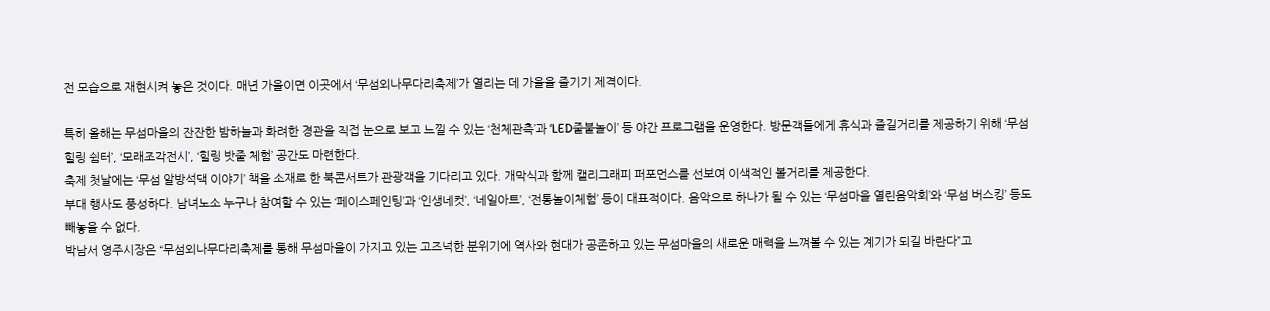전 모습으로 재현시켜 놓은 것이다. 매년 가을이면 이곳에서 ‘무섬외나무다리축제’가 열리는 데 가을을 즐기기 제격이다.

특히 올해는 무섬마을의 잔잔한 밤하늘과 화려한 경관을 직접 눈으로 보고 느낄 수 있는 ‘천체관측’과 ‘LED줄불놀이’ 등 야간 프로그램을 운영한다. 방문객들에게 휴식과 즐길거리를 제공하기 위해 ‘무섬 힐링 쉼터’, ‘모래조각전시’, ‘힐링 밧줄 체험’ 공간도 마련한다.
축제 첫날에는 ‘무섬 알방석댁 이야기’ 책을 소재로 한 북콘서트가 관광객을 기다리고 있다. 개막식과 함께 캘리그래피 퍼포먼스를 선보여 이색적인 볼거리를 제공한다.
부대 행사도 풍성하다. 남녀노소 누구나 참여할 수 있는 ‘페이스페인팅’과 ‘인생네컷’, ‘네일아트’, ‘전통놀이체험’ 등이 대표적이다. 음악으로 하나가 될 수 있는 ‘무섬마을 열린음악회’와 ‘무섬 버스킹’ 등도 빼놓을 수 없다.
박남서 영주시장은 “무섬외나무다리축제를 통해 무섬마을이 가지고 있는 고즈넉한 분위기에 역사와 현대가 공존하고 있는 무섬마을의 새로운 매력을 느껴볼 수 있는 계기가 되길 바란다”고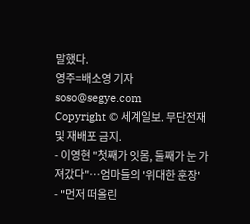말했다.
영주=배소영 기자 soso@segye.com
Copyright © 세계일보. 무단전재 및 재배포 금지.
- 이영현 "첫째가 잇몸, 둘째가 눈 가져갔다"…엄마들의 '위대한 훈장'
- "먼저 떠올린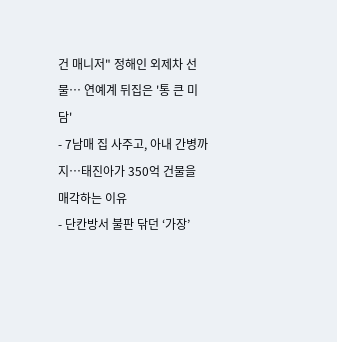건 매니저" 정해인 외제차 선물… 연예계 뒤집은 '통 큰 미담'
- 7남매 집 사주고, 아내 간병까지…태진아가 350억 건물을 매각하는 이유
- 단칸방서 불판 닦던 ‘가장’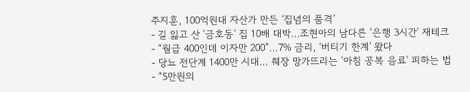주지훈, 100억원대 자산가 만든 ‘집념의 품격’
- 길 잃고 산 '금호동' 집 10배 대박…조현아의 남다른 '은행 3시간' 재테크
- “월급 400인데 이자만 200”…7% 금리, ‘버티기 한계’ 왔다
- 당뇨 전단계 1400만 시대… 췌장 망가뜨리는 '아침 공복 음료' 피하는 법
- “5만원의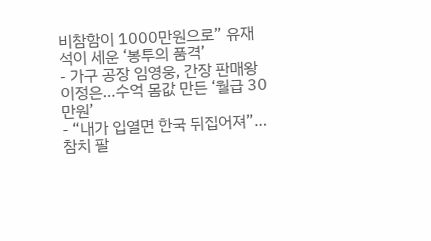비참함이 1000만원으로” 유재석이 세운 ‘봉투의 품격’
- 가구 공장 임영웅, 간장 판매왕 이정은…수억 몸값 만든 ‘월급 30만원’
- “내가 입열면 한국 뒤집어져”…참치 팔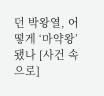던 박왕열, 어떻게 ‘마약왕’ 됐나 [사건 속으로]